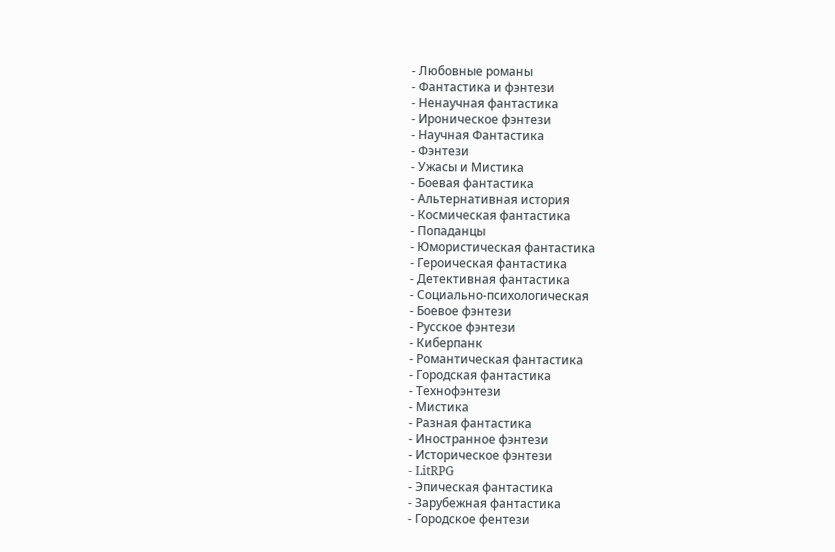- Любовные романы
- Фантастика и фэнтези
- Ненаучная фантастика
- Ироническое фэнтези
- Научная Фантастика
- Фэнтези
- Ужасы и Мистика
- Боевая фантастика
- Альтернативная история
- Космическая фантастика
- Попаданцы
- Юмористическая фантастика
- Героическая фантастика
- Детективная фантастика
- Социально-психологическая
- Боевое фэнтези
- Русское фэнтези
- Киберпанк
- Романтическая фантастика
- Городская фантастика
- Технофэнтези
- Мистика
- Разная фантастика
- Иностранное фэнтези
- Историческое фэнтези
- LitRPG
- Эпическая фантастика
- Зарубежная фантастика
- Городское фентези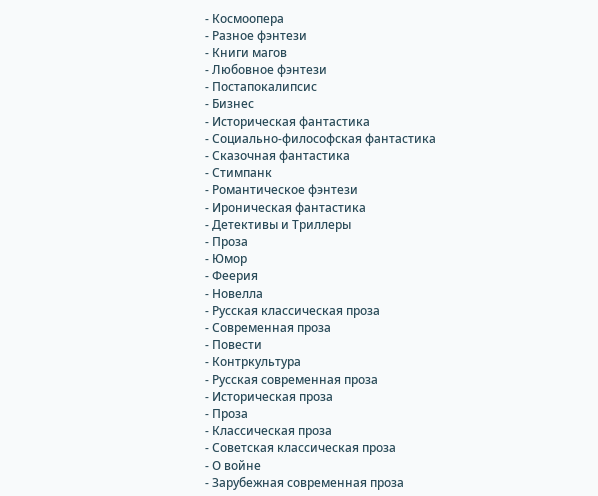- Космоопера
- Разное фэнтези
- Книги магов
- Любовное фэнтези
- Постапокалипсис
- Бизнес
- Историческая фантастика
- Социально-философская фантастика
- Сказочная фантастика
- Стимпанк
- Романтическое фэнтези
- Ироническая фантастика
- Детективы и Триллеры
- Проза
- Юмор
- Феерия
- Новелла
- Русская классическая проза
- Современная проза
- Повести
- Контркультура
- Русская современная проза
- Историческая проза
- Проза
- Классическая проза
- Советская классическая проза
- О войне
- Зарубежная современная проза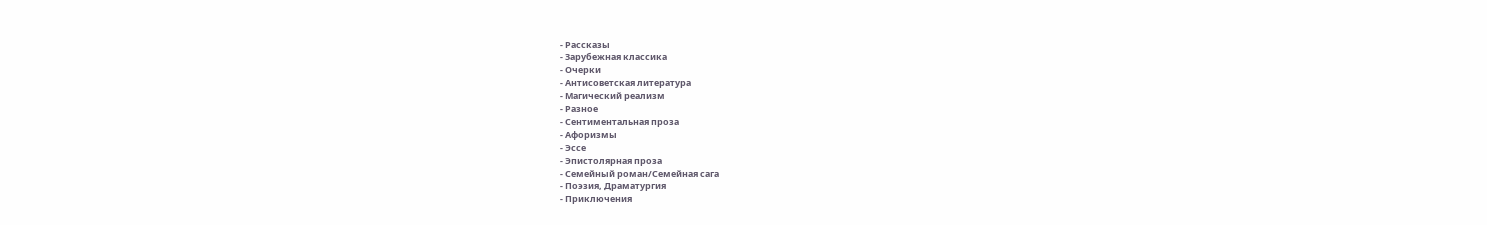- Рассказы
- Зарубежная классика
- Очерки
- Антисоветская литература
- Магический реализм
- Разное
- Сентиментальная проза
- Афоризмы
- Эссе
- Эпистолярная проза
- Семейный роман/Семейная сага
- Поэзия, Драматургия
- Приключения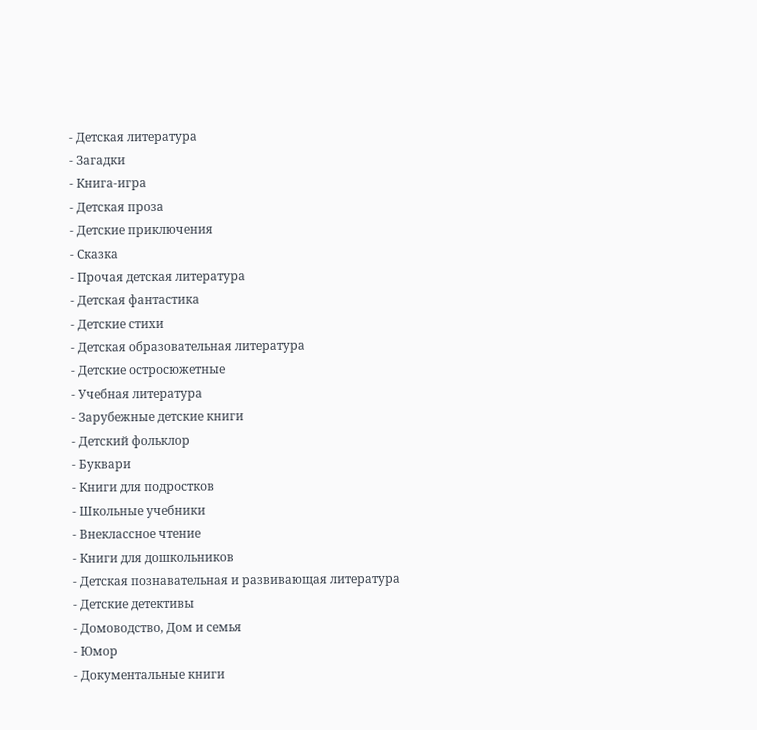- Детская литература
- Загадки
- Книга-игра
- Детская проза
- Детские приключения
- Сказка
- Прочая детская литература
- Детская фантастика
- Детские стихи
- Детская образовательная литература
- Детские остросюжетные
- Учебная литература
- Зарубежные детские книги
- Детский фольклор
- Буквари
- Книги для подростков
- Школьные учебники
- Внеклассное чтение
- Книги для дошкольников
- Детская познавательная и развивающая литература
- Детские детективы
- Домоводство, Дом и семья
- Юмор
- Документальные книги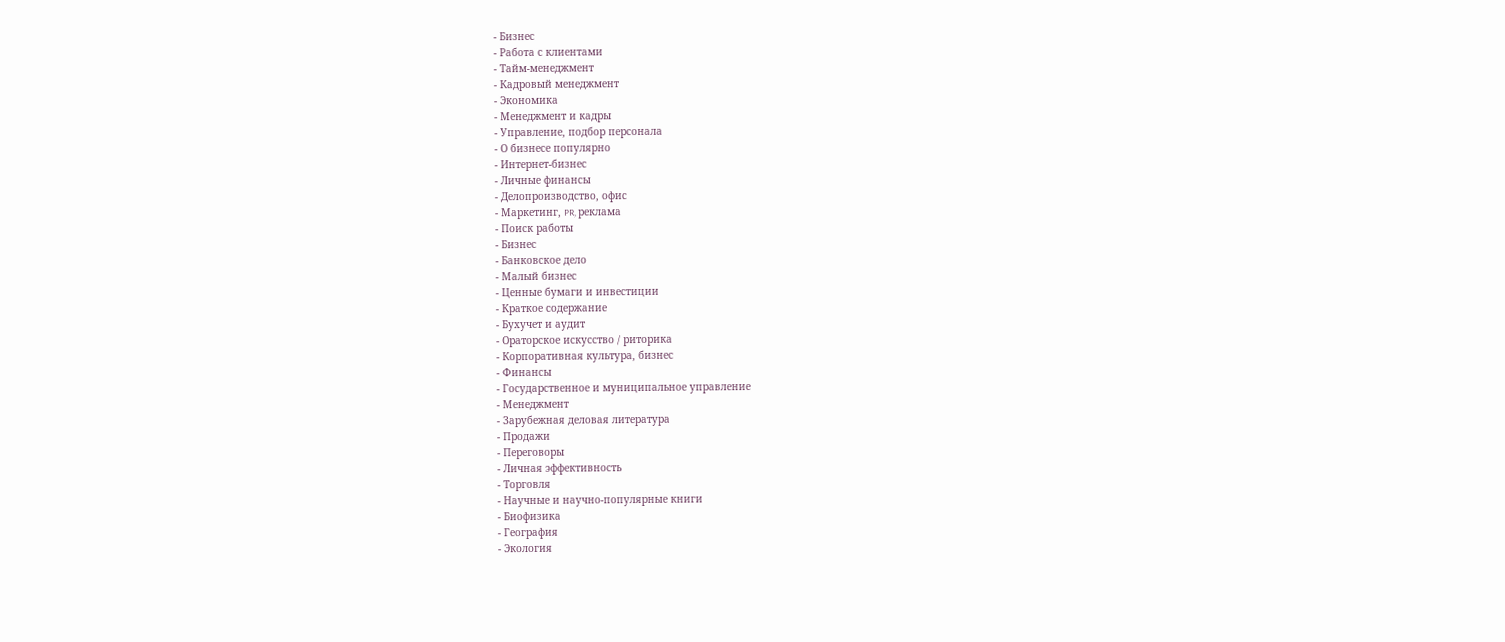- Бизнес
- Работа с клиентами
- Тайм-менеджмент
- Кадровый менеджмент
- Экономика
- Менеджмент и кадры
- Управление, подбор персонала
- О бизнесе популярно
- Интернет-бизнес
- Личные финансы
- Делопроизводство, офис
- Маркетинг, PR, реклама
- Поиск работы
- Бизнес
- Банковское дело
- Малый бизнес
- Ценные бумаги и инвестиции
- Краткое содержание
- Бухучет и аудит
- Ораторское искусство / риторика
- Корпоративная культура, бизнес
- Финансы
- Государственное и муниципальное управление
- Менеджмент
- Зарубежная деловая литература
- Продажи
- Переговоры
- Личная эффективность
- Торговля
- Научные и научно-популярные книги
- Биофизика
- География
- Экология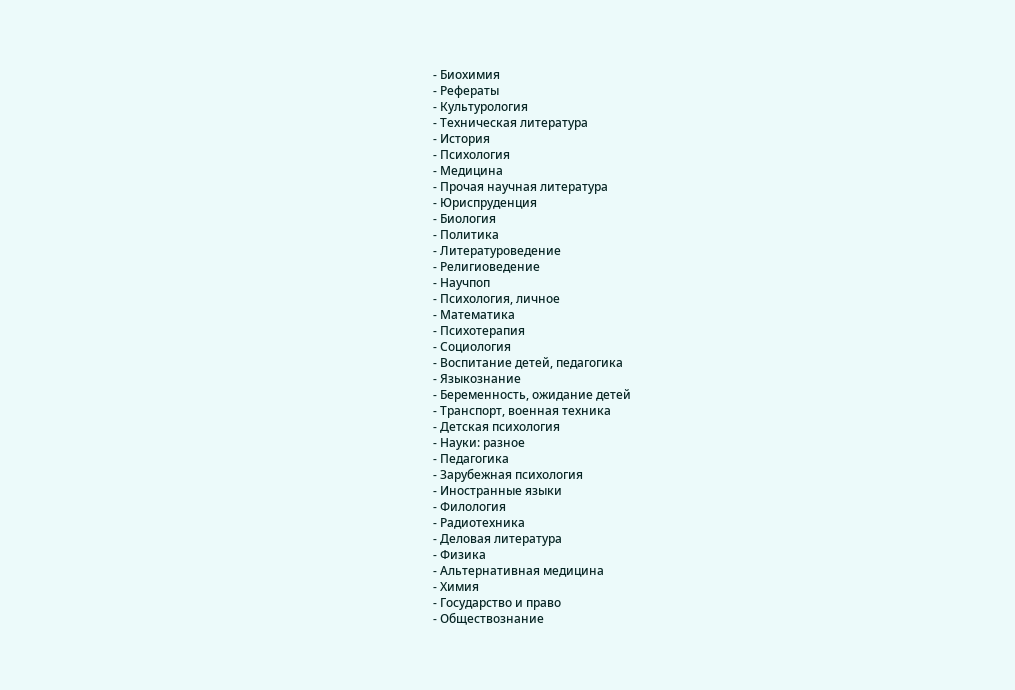- Биохимия
- Рефераты
- Культурология
- Техническая литература
- История
- Психология
- Медицина
- Прочая научная литература
- Юриспруденция
- Биология
- Политика
- Литературоведение
- Религиоведение
- Научпоп
- Психология, личное
- Математика
- Психотерапия
- Социология
- Воспитание детей, педагогика
- Языкознание
- Беременность, ожидание детей
- Транспорт, военная техника
- Детская психология
- Науки: разное
- Педагогика
- Зарубежная психология
- Иностранные языки
- Филология
- Радиотехника
- Деловая литература
- Физика
- Альтернативная медицина
- Химия
- Государство и право
- Обществознание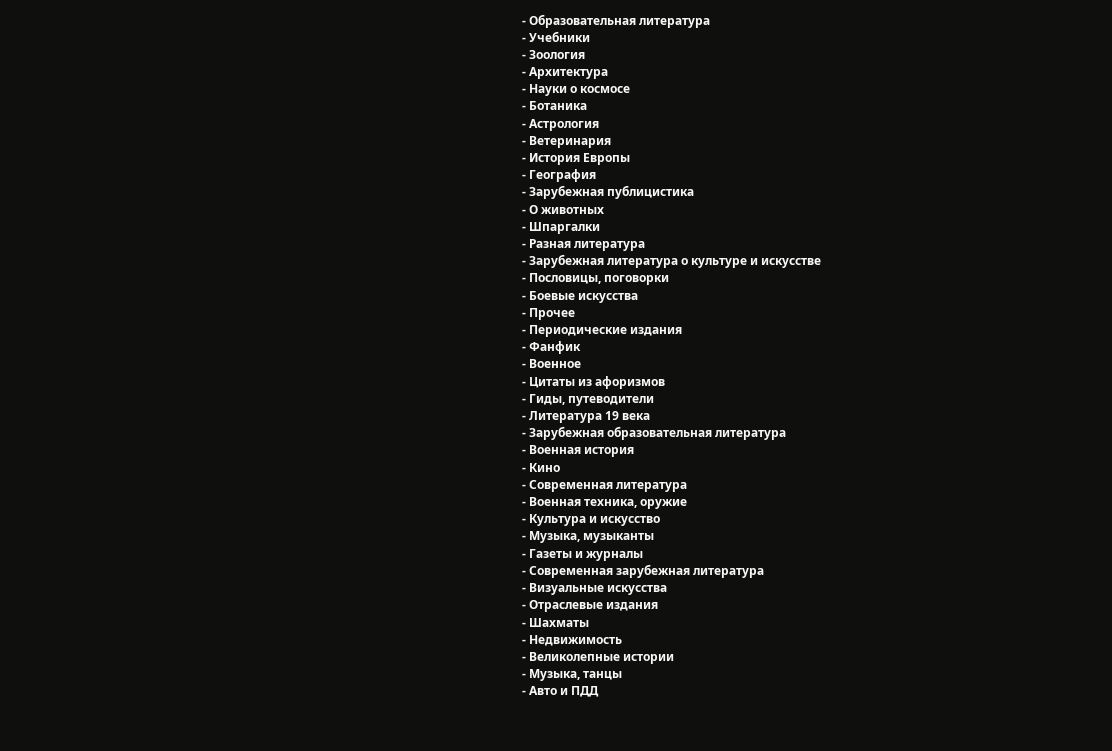- Образовательная литература
- Учебники
- Зоология
- Архитектура
- Науки о космосе
- Ботаника
- Астрология
- Ветеринария
- История Европы
- География
- Зарубежная публицистика
- О животных
- Шпаргалки
- Разная литература
- Зарубежная литература о культуре и искусстве
- Пословицы, поговорки
- Боевые искусства
- Прочее
- Периодические издания
- Фанфик
- Военное
- Цитаты из афоризмов
- Гиды, путеводители
- Литература 19 века
- Зарубежная образовательная литература
- Военная история
- Кино
- Современная литература
- Военная техника, оружие
- Культура и искусство
- Музыка, музыканты
- Газеты и журналы
- Современная зарубежная литература
- Визуальные искусства
- Отраслевые издания
- Шахматы
- Недвижимость
- Великолепные истории
- Музыка, танцы
- Авто и ПДД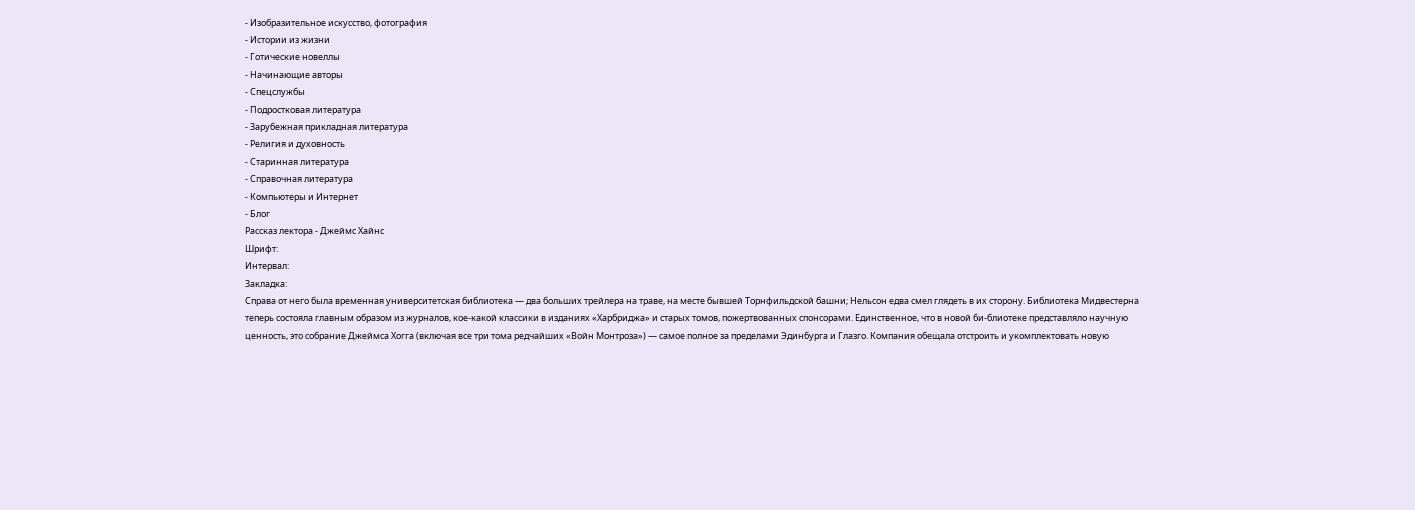- Изобразительное искусство, фотография
- Истории из жизни
- Готические новеллы
- Начинающие авторы
- Спецслужбы
- Подростковая литература
- Зарубежная прикладная литература
- Религия и духовность
- Старинная литература
- Справочная литература
- Компьютеры и Интернет
- Блог
Рассказ лектора - Джеймс Хайнс
Шрифт:
Интервал:
Закладка:
Справа от него была временная университетская библиотека — два больших трейлера на траве, на месте бывшей Торнфильдской башни; Нельсон едва смел глядеть в их сторону. Библиотека Мидвестерна теперь состояла главным образом из журналов, кое-какой классики в изданиях «Харбриджа» и старых томов, пожертвованных спонсорами. Единственное, что в новой би-блиотеке представляло научную ценность, это собрание Джеймса Хогга (включая все три тома редчайших «Войн Монтроза») — самое полное за пределами Эдинбурга и Глазго. Компания обещала отстроить и укомплектовать новую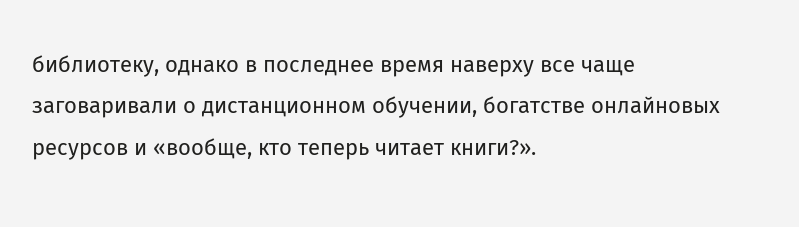библиотеку, однако в последнее время наверху все чаще заговаривали о дистанционном обучении, богатстве онлайновых ресурсов и «вообще, кто теперь читает книги?».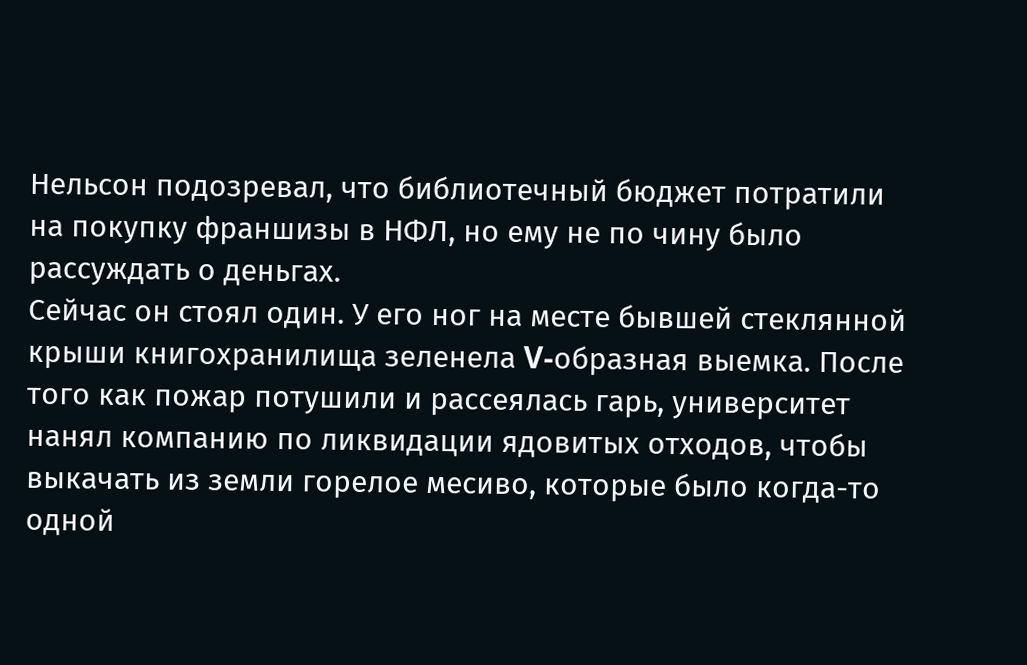Нельсон подозревал, что библиотечный бюджет потратили на покупку франшизы в НФЛ, но ему не по чину было рассуждать о деньгах.
Сейчас он стоял один. У его ног на месте бывшей стеклянной крыши книгохранилища зеленела V-образная выемка. После того как пожар потушили и рассеялась гарь, университет нанял компанию по ликвидации ядовитых отходов, чтобы выкачать из земли горелое месиво, которые было когда-то одной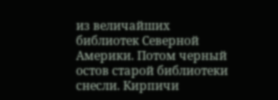из величайших библиотек Северной Америки. Потом черный остов старой библиотеки снесли. Кирпичи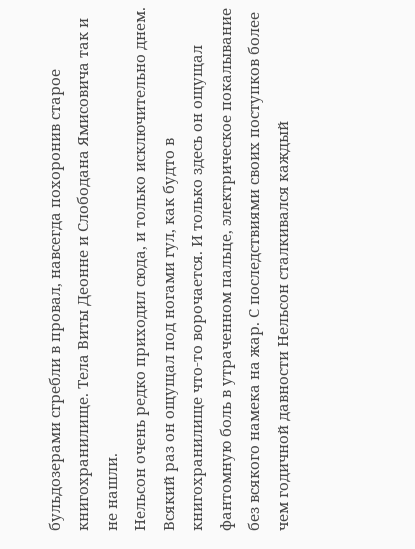бульдозерами сгребли в провал, навсегда похоронив старое книгохранилище. Тела Виты Деонне и Слободана Ямисовича так и не нашли.
Нельсон очень редко приходил сюда, и только исключительно днем. Всякий раз он ощущал под ногами гул, как будто в книгохранилище что-то ворочается. И только здесь он ощущал фантомную боль в утраченном пальце, электрическое покалывание без всякого намека на жар. С последствиями своих поступков более чем годичной давности Нельсон сталкивался каждый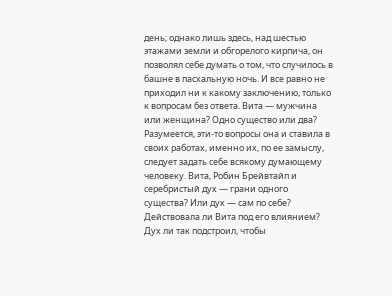день; однако лишь здесь, над шестью этажами земли и обгорелого кирпича, он позволял себе думать о том, что случилось в башне в пасхальную ночь. И все равно не приходил ни к какому заключению, только к вопросам без ответа. Вита — мужчина или женщина? Одно существо или два? Разумеется, эти-то вопросы она и ставила в своих работах, именно их, по ее замыслу, следует задать себе всякому думающему человеку. Вита, Робин Брейвтайп и серебристый дух — грани одного существа? Или дух — сам по себе? Действовала ли Вита под его влиянием? Дух ли так подстроил, чтобы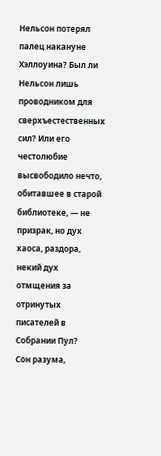Нельсон потерял палец накануне Хэллоуина? Был ли Нельсон лишь проводником для сверхъестественных сил? Или его честолюбие высвободило нечто, обитавшее в старой библиотеке, — не призрак, но дух хаоса, раздора, некий дух отмщения за отринутых писателей в Собрании Пул?
Сон разума,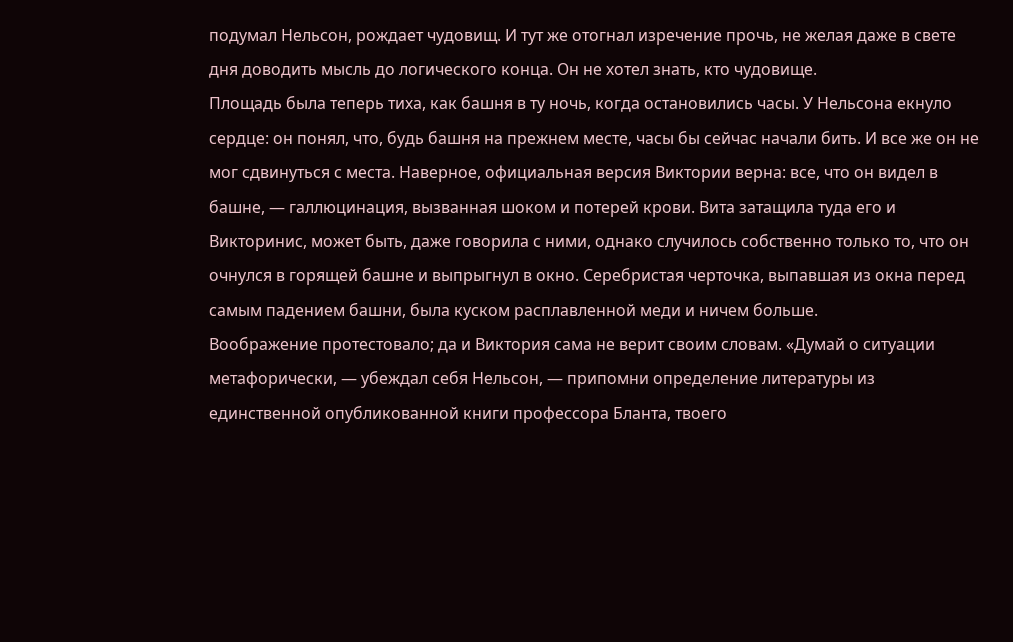подумал Нельсон, рождает чудовищ. И тут же отогнал изречение прочь, не желая даже в свете дня доводить мысль до логического конца. Он не хотел знать, кто чудовище.
Площадь была теперь тиха, как башня в ту ночь, когда остановились часы. У Нельсона екнуло сердце: он понял, что, будь башня на прежнем месте, часы бы сейчас начали бить. И все же он не мог сдвинуться с места. Наверное, официальная версия Виктории верна: все, что он видел в башне, — галлюцинация, вызванная шоком и потерей крови. Вита затащила туда его и Викторинис, может быть, даже говорила с ними, однако случилось собственно только то, что он очнулся в горящей башне и выпрыгнул в окно. Серебристая черточка, выпавшая из окна перед самым падением башни, была куском расплавленной меди и ничем больше.
Воображение протестовало; да и Виктория сама не верит своим словам. «Думай о ситуации метафорически, — убеждал себя Нельсон, — припомни определение литературы из единственной опубликованной книги профессора Бланта, твоего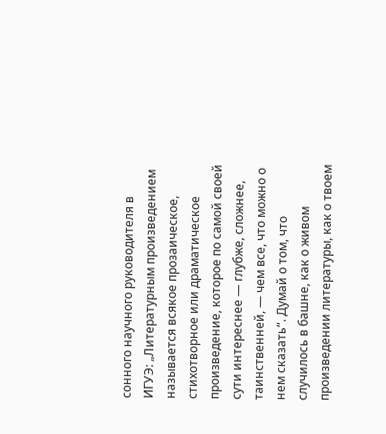сонного научного руководителя в ИГУЭ: „Литературным произведением называется всякое прозаическое, стихотворное или драматическое произведение, которое по самой своей сути интереснее — глубже, сложнее, таинственней, — чем все, что можно о нем сказать“. Думай о том, что случилось в башне, как о живом произведении литературы, как о твоем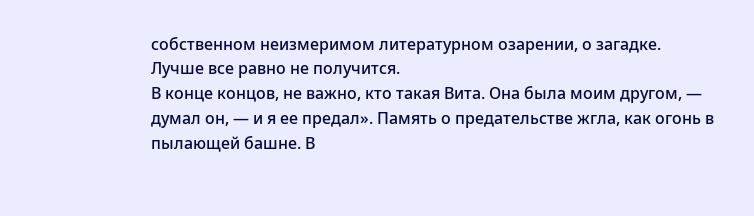собственном неизмеримом литературном озарении, о загадке. Лучше все равно не получится.
В конце концов, не важно, кто такая Вита. Она была моим другом, — думал он, — и я ее предал». Память о предательстве жгла, как огонь в пылающей башне. В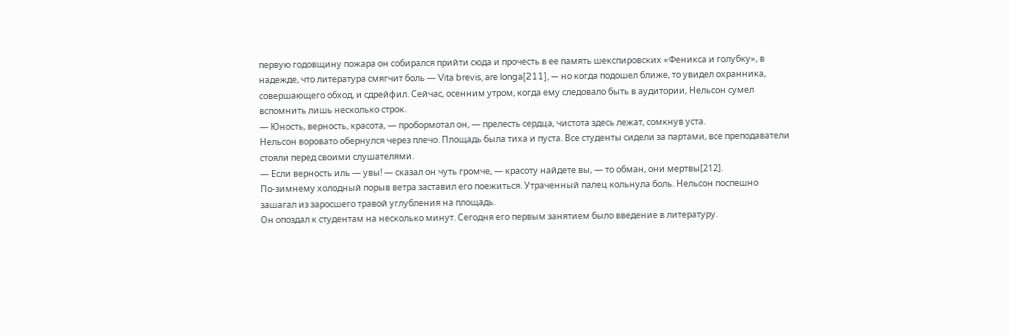первую годовщину пожара он собирался прийти сюда и прочесть в ее память шекспировских «Феникса и голубку», в надежде, что литература смягчит боль — Vita brevis, are longa[211], — но когда подошел ближе, то увидел охранника, совершающего обход, и сдрейфил. Сейчас, осенним утром, когда ему следовало быть в аудитории, Нельсон сумел вспомнить лишь несколько строк.
— Юность, верность, красота, — пробормотал он, — прелесть сердца, чистота здесь лежат, сомкнув уста.
Нельсон воровато обернулся через плечо. Площадь была тиха и пуста. Все студенты сидели за партами, все преподаватели стояли перед своими слушателями.
— Если верность иль — увы! — сказал он чуть громче, — красоту найдете вы, — то обман, они мертвы[212].
По-зимнему холодный порыв ветра заставил его поежиться. Утраченный палец кольнула боль. Нельсон поспешно зашагал из заросшего травой углубления на площадь.
Он опоздал к студентам на несколько минут. Сегодня его первым занятием было введение в литературу.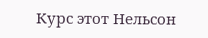Курс этот Нельсон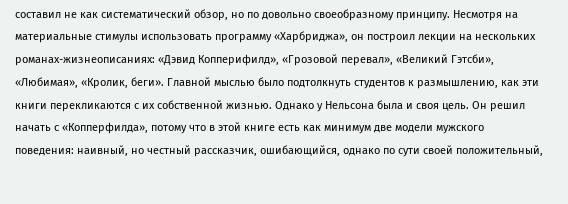составил не как систематический обзор, но по довольно своеобразному принципу. Несмотря на материальные стимулы использовать программу «Харбриджа», он построил лекции на нескольких романах-жизнеописаниях: «Дэвид Копперифилд», «Грозовой перевал», «Великий Гэтсби», «Любимая», «Кролик, беги». Главной мыслью было подтолкнуть студентов к размышлению, как эти книги перекликаются с их собственной жизнью. Однако у Нельсона была и своя цель. Он решил начать с «Копперфилда», потому что в этой книге есть как минимум две модели мужского поведения: наивный, но честный рассказчик, ошибающийся, однако по сути своей положительный,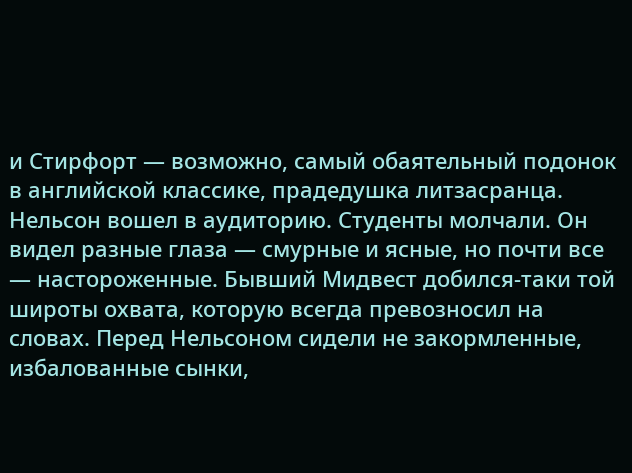и Стирфорт — возможно, самый обаятельный подонок в английской классике, прадедушка литзасранца.
Нельсон вошел в аудиторию. Студенты молчали. Он видел разные глаза — смурные и ясные, но почти все — настороженные. Бывший Мидвест добился-таки той широты охвата, которую всегда превозносил на словах. Перед Нельсоном сидели не закормленные, избалованные сынки,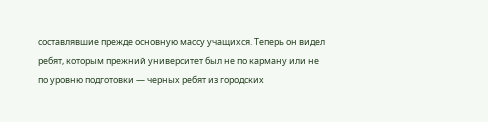составлявшие прежде основную массу учащихся. Теперь он видел ребят, которым прежний университет был не по карману или не по уровню подготовки — черных ребят из городских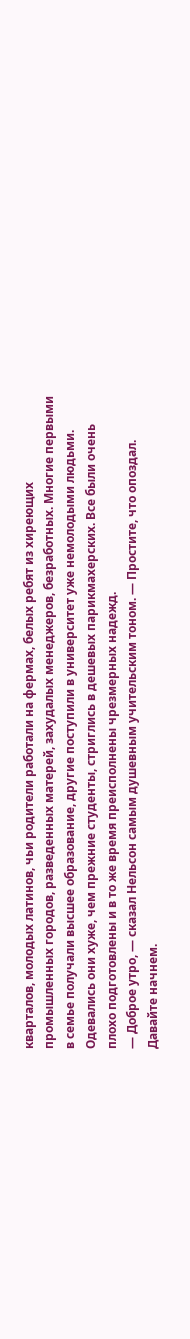кварталов, молодых латинов, чьи родители работали на фермах, белых ребят из хиреющих промышленных городов, разведенных матерей, захудалых менеджеров, безработных. Многие первыми в семье получали высшее образование, другие поступили в университет уже немолодыми людьми. Одевались они хуже, чем прежние студенты, стриглись в дешевых парикмахерских. Все были очень плохо подготовлены и в то же время преисполнены чрезмерных надежд.
— Доброе утро, — сказал Нельсон самым душевным учительским тоном. — Простите, что опоздал. Давайте начнем.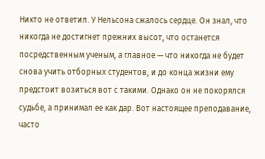Никто не ответил. У Нельсона сжалось сердце. Он знал, что никогда не достигнет прежних высот, что останется посредственным ученым, а главное — что никогда не будет снова учить отборных студентов, и до конца жизни ему предстоит возиться вот с такими. Однако он не покорялся судьбе, а принимал ее как дар. Вот настоящее преподавание, часто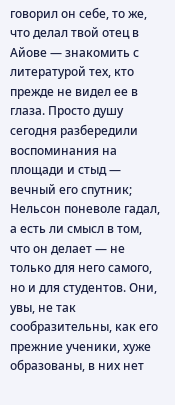говорил он себе, то же, что делал твой отец в Айове — знакомить с литературой тех, кто прежде не видел ее в глаза. Просто душу сегодня разбередили воспоминания на площади и стыд — вечный его спутник; Нельсон поневоле гадал, а есть ли смысл в том, что он делает — не только для него самого, но и для студентов. Они, увы, не так сообразительны, как его прежние ученики, хуже образованы, в них нет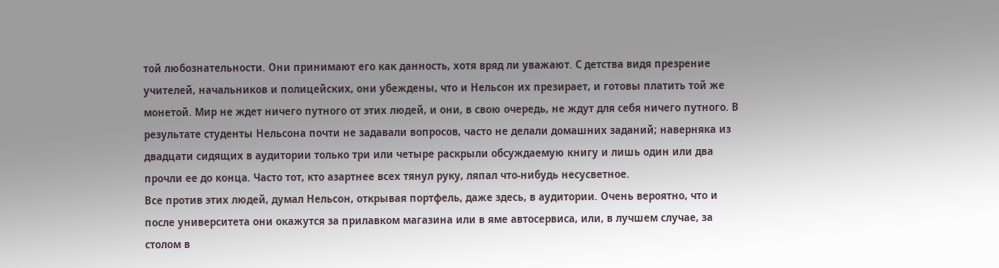той любознательности. Они принимают его как данность, хотя вряд ли уважают. С детства видя презрение учителей, начальников и полицейских, они убеждены, что и Нельсон их презирает, и готовы платить той же монетой. Мир не ждет ничего путного от этих людей, и они, в свою очередь, не ждут для себя ничего путного. В результате студенты Нельсона почти не задавали вопросов, часто не делали домашних заданий; наверняка из двадцати сидящих в аудитории только три или четыре раскрыли обсуждаемую книгу и лишь один или два прочли ее до конца. Часто тот, кто азартнее всех тянул руку, ляпал что-нибудь несусветное.
Все против этих людей, думал Нельсон, открывая портфель, даже здесь, в аудитории. Очень вероятно, что и после университета они окажутся за прилавком магазина или в яме автосервиса, или, в лучшем случае, за столом в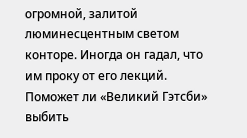огромной, залитой люминесцентным светом конторе. Иногда он гадал, что им проку от его лекций. Поможет ли «Великий Гэтсби» выбить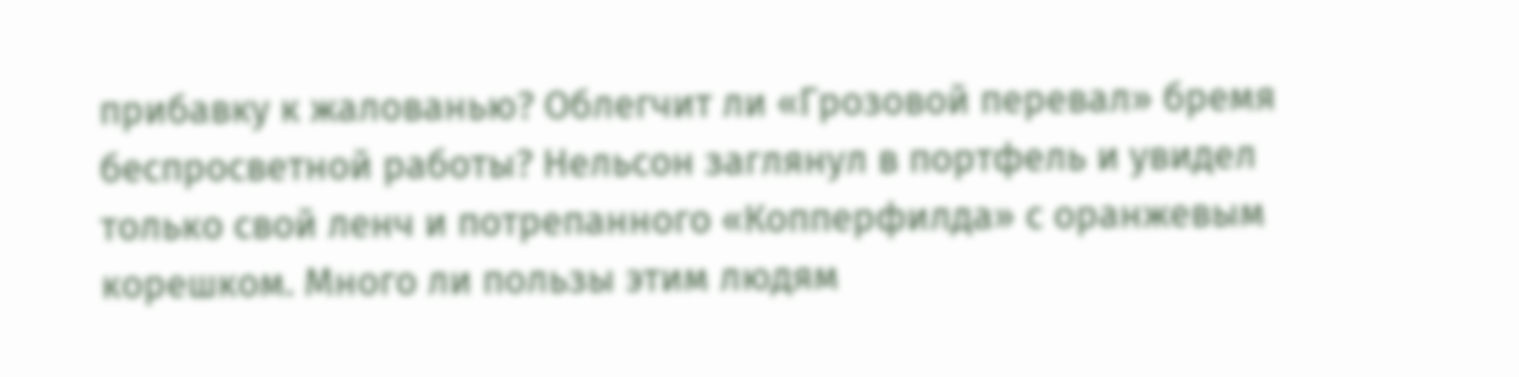прибавку к жалованью? Облегчит ли «Грозовой перевал» бремя беспросветной работы? Нельсон заглянул в портфель и увидел только свой ленч и потрепанного «Копперфилда» с оранжевым корешком. Много ли пользы этим людям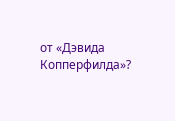от «Дэвида Копперфилда»?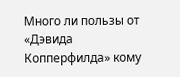Много ли пользы от «Дэвида Копперфилда» кому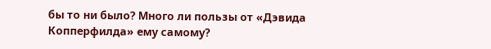бы то ни было? Много ли пользы от «Дэвида Копперфилда» ему самому?